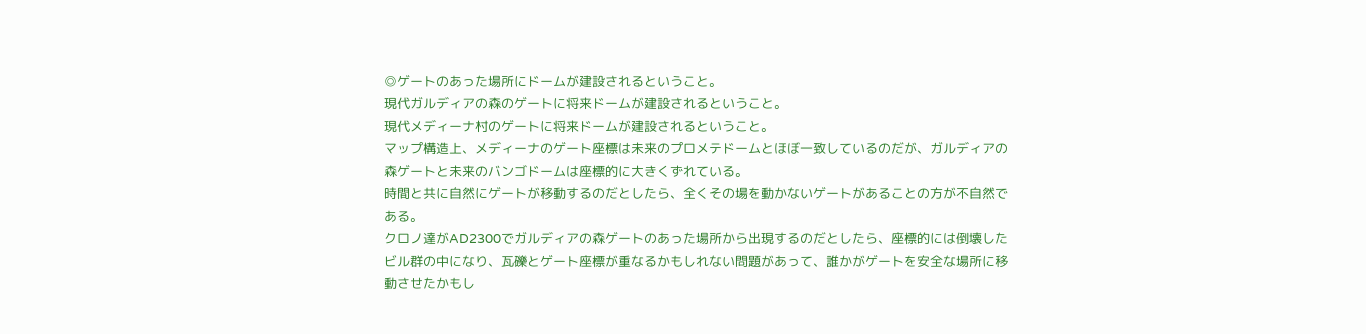◎ゲートのあった場所にドームが建設されるということ。
現代ガルディアの森のゲートに将来ドームが建設されるということ。
現代メディーナ村のゲートに将来ドームが建設されるということ。
マップ構造上、メディーナのゲート座標は未来のプロメテドームとほぼ一致しているのだが、ガルディアの森ゲートと未来のバンゴドームは座標的に大きくずれている。
時間と共に自然にゲートが移動するのだとしたら、全くその場を動かないゲートがあることの方が不自然である。
クロノ達がAD2300でガルディアの森ゲートのあった場所から出現するのだとしたら、座標的には倒壊したビル群の中になり、瓦礫とゲート座標が重なるかもしれない問題があって、誰かがゲートを安全な場所に移動させたかもし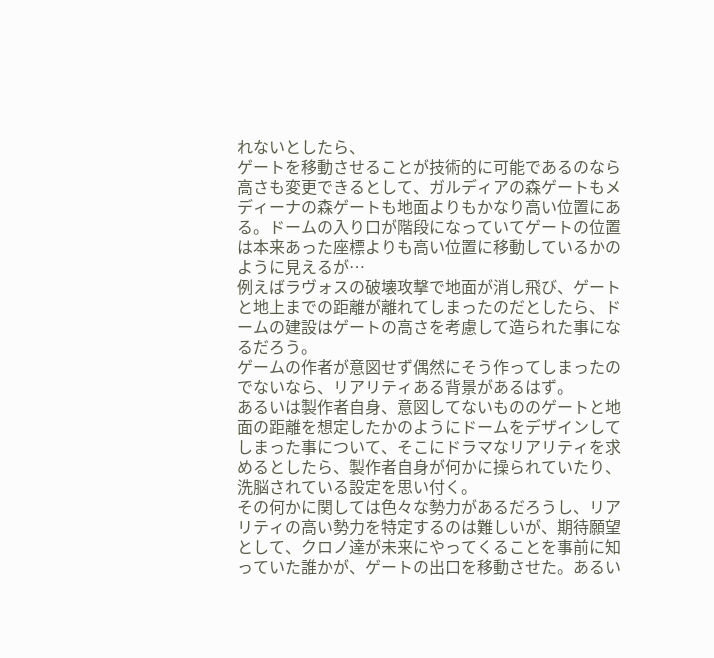れないとしたら、
ゲートを移動させることが技術的に可能であるのなら高さも変更できるとして、ガルディアの森ゲートもメディーナの森ゲートも地面よりもかなり高い位置にある。ドームの入り口が階段になっていてゲートの位置は本来あった座標よりも高い位置に移動しているかのように見えるが…
例えばラヴォスの破壊攻撃で地面が消し飛び、ゲートと地上までの距離が離れてしまったのだとしたら、ドームの建設はゲートの高さを考慮して造られた事になるだろう。
ゲームの作者が意図せず偶然にそう作ってしまったのでないなら、リアリティある背景があるはず。
あるいは製作者自身、意図してないもののゲートと地面の距離を想定したかのようにドームをデザインしてしまった事について、そこにドラマなリアリティを求めるとしたら、製作者自身が何かに操られていたり、洗脳されている設定を思い付く。
その何かに関しては色々な勢力があるだろうし、リアリティの高い勢力を特定するのは難しいが、期待願望として、クロノ達が未来にやってくることを事前に知っていた誰かが、ゲートの出口を移動させた。あるい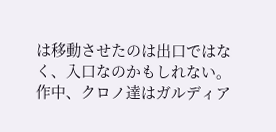は移動させたのは出口ではなく、入口なのかもしれない。
作中、クロノ達はガルディア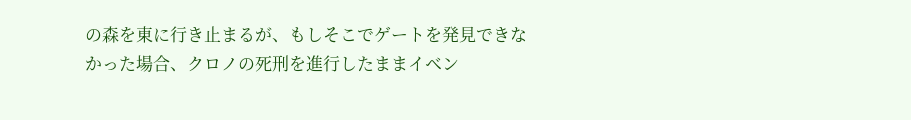の森を東に行き止まるが、もしそこでゲートを発見できなかった場合、クロノの死刑を進行したままイベン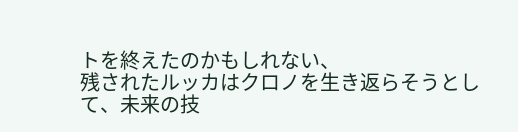トを終えたのかもしれない、
残されたルッカはクロノを生き返らそうとして、未来の技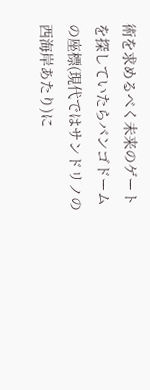術を求めるべく未来のゲートを探していたらバンゴドームの座標(現代ではサンドリノの西海岸あたり)に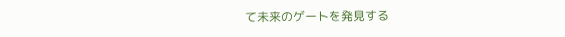て未来のゲートを発見する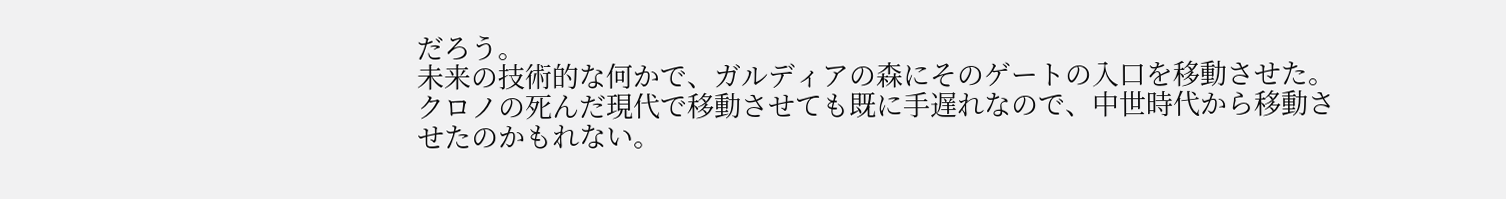だろう。
未来の技術的な何かで、ガルディアの森にそのゲートの入口を移動させた。クロノの死んだ現代で移動させても既に手遅れなので、中世時代から移動させたのかもれない。